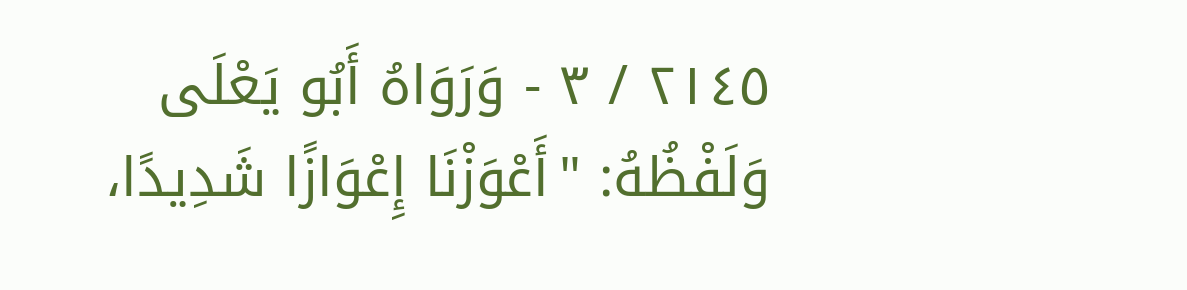٢١٤٥ / ٣ - وَرَوَاهُ أَبُو يَعْلَى وَلَفْظُهُ: "أَعْوَزْنَا إِعْوَازًا شَدِيدًا،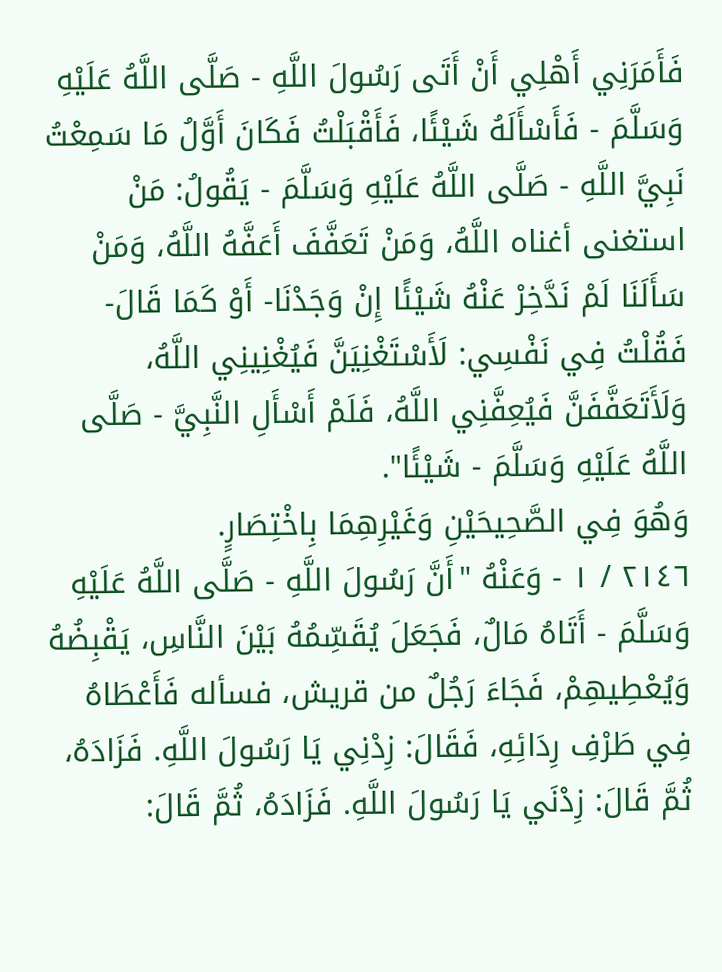فَأَمَرَنِي أَهْلِي أَنْ أَتَى رَسُولَ اللَّهِ - صَلَّى اللَّهُ عَلَيْهِ وَسَلَّمَ - فَأَسْأَلَهُ شَيْئًا، فَأَقْبَلْتُ فَكَانَ أَوَّلُ مَا سَمِعْتُ نَبِيَّ اللَّهِ - صَلَّى اللَّهُ عَلَيْهِ وَسَلَّمَ - يَقُولُ: مَنْ استغنى أغناه اللَّهُ، وَمَنْ تَعَفَّفَ أَعَفَّهُ اللَّهُ، وَمَنْ سَأَلَنَا لَمْ نَدَّخِرْ عَنْهُ شَيْئًا إِنْ وَجَدْنَا- أَوْ كَمَا قَالَ- فَقُلْتُ فِي نَفْسِي: لَأَسْتَغْنِيَنَّ فَيُغْنِينِي اللَّهُ، وَلَأَتَعَفَّفَنَّ فَيُعِفَّنِي اللَّهُ، فَلَمْ أَسْأَلِ النَّبِيَّ - صَلَّى اللَّهُ عَلَيْهِ وَسَلَّمَ - شَيْئًا".
وَهُوَ فِي الصَّحِيحَيْنِ وَغَيْرِهِمَا بِاخْتِصَارٍ.
٢١٤٦ / ١ - وَعَنْهُ "أَنَّ رَسُولَ اللَّهِ - صَلَّى اللَّهُ عَلَيْهِ وَسَلَّمَ - أَتَاهُ مَالٌ، فَجَعَلَ يُقَسِّمُهُ بَيْنَ النَّاسِ، يَقْبِضُهُ وَيُعْطِيهِمْ، فَجَاءَ رَجُلٌ من قريش، فسأله فَأَعْطَاهُ فِي طَرْفِ رِدَائِهِ، فَقَالَ: زِدْنِي يَا رَسُولَ اللَّهِ. فَزَادَهُ، ثُمَّ قَالَ: زِدْنَي يَا رَسُولَ اللَّهِ. فَزَادَهُ، ثُمَّ قَالَ: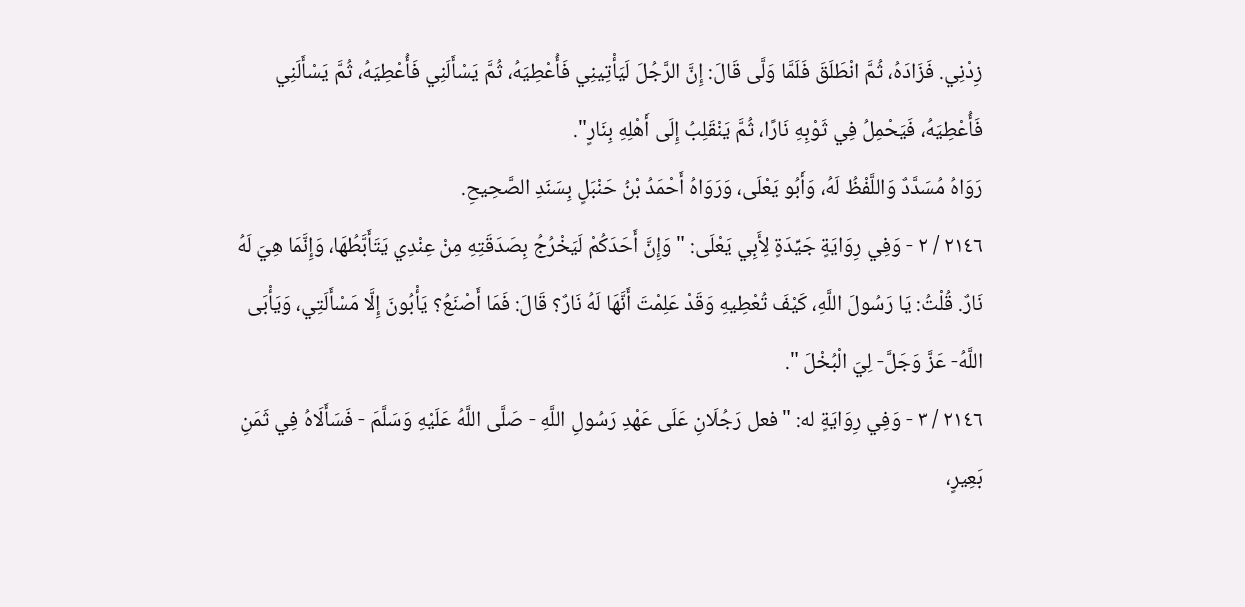زِدْنِي. فَزَادَهُ، ثُمَّ انْطَلَقَ فَلَمَّا وَلَّى قَالَ: إِنَّ الرَّجُلَ لَيَأْتِينِي فَأُعْطِيَهُ، ثُمَّ يَسْأَلَنِي فَأُعْطِيَهُ، ثُمَّ يَسْأَلَنِي فَأُعْطِيَهُ، فَيَحْمِلُ فِي ثَوْبِهِ نَارًا، ثُمَّ يَنْقَلِبُ إِلَى أَهْلِهِ بِنَارٍ".
رَوَاهُ مُسَدَّدٌ وَاللَّفْظُ لَهُ، وَأَبُو يَعْلَى، وَرَوَاهُ أَحْمَدُ بْنُ حَنْبَلٍ بِسَنَدِ الصَّحِيحِ.
٢١٤٦ / ٢ - وَفِي رِوَايَةٍ جَيِّدَةٍ لِأَبِي يَعْلَى: "وَإِنَّ أَحَدَكُمْ لَيَخْرُجُ بِصَدَقَتِهِ مِنْ عِنْدِي يَتَأَبَّطُهَا، وَإِنَّمَا هِيَ لَهُ نَارٌ. قُلْتُ: يَا رَسُولَ اللَّهِ، كَيْفَ تُعْطِيهِ وَقَدْ عَلِمْتَ أَنَّهَا لَهُ نَارٌ؟ قَالَ: فَمَا أَصْنَعُ؟ يَأْبُونَ إِلَّا مَسْأَلَتِي، وَيَأْبَى اللَّهُ- عَزَّ وَجَلَّ- لِيَ الْبُخْلَ ".
٢١٤٦ / ٣ - وَفِي رِوَايَةٍ له: "فعل رَجُلَانِ عَلَى عَهْدِ رَسُولِ اللَّهِ - صَلَّى اللَّهُ عَلَيْهِ وَسَلَّمَ - فَسَأَلَاهُ فِي ثَمَنِ بَعِيرٍ،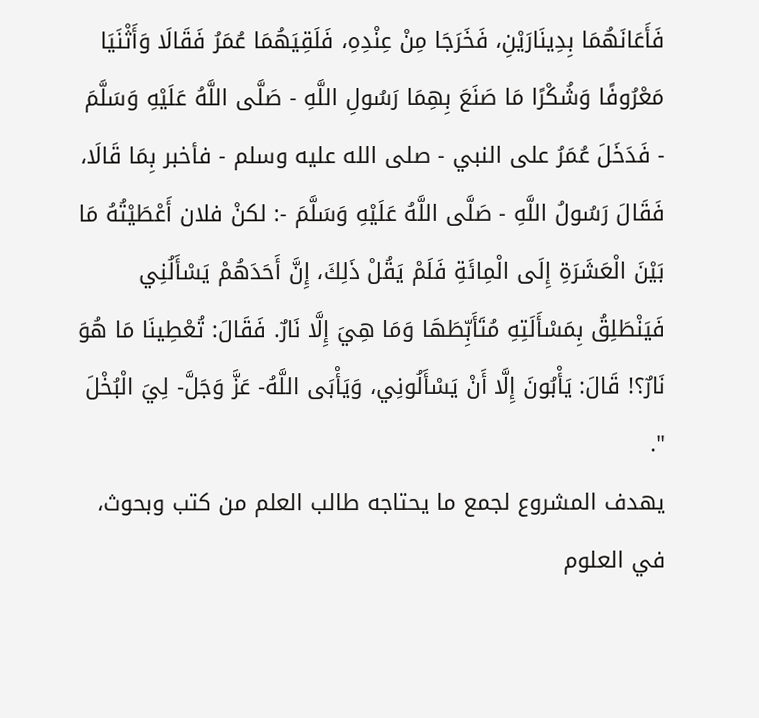فَأَعَانَهُمَا بِدِينَارَيْنِ، فَخَرَجَا مِنْ عِنْدِهِ، فَلَقِيَهُمَا عُمَرُ فَقَالَا وَأَثْنَيَا مَعْرُوفًا وَشُكْرًا مَا صَنَعَ بِهِمَا رَسُولِ اللَّهِ - صَلَّى اللَّهُ عَلَيْهِ وَسَلَّمَ - فَدَخَلَ عُمَرُ على النبي - صلى الله عليه وسلم - فأخبر بِمَا قَالَا، فَقَالَ رَسُولُ اللَّهِ - صَلَّى اللَّهُ عَلَيْهِ وَسَلَّمَ -: لكنْ فلان أَعْطَيْتُهُ مَا بَيْنَ الْعَشَرَةِ إِلَى الْمِائَةِ فَلَمْ يَقُلْ ذَلِكَ، إِنَّ أَحَدَهُمْ يَسْأَلُنِي فَيَنْطَلِقُ بِمَسْأَلَتِهِ مُتَأَبِّطَهَا وَمَا هِيَ إِلَّا نَارٌ. فَقَالَ: تُعْطِينَا مَا هُوَ نَارٌ؟! قَالَ: يَأْبُونَ إِلَّا أَنْ يَسْأَلُونِي، وَيَأْبَى اللَّهُ- عَزَّ وَجَلَّ- لِيَ الْبُخْلَ ".
يهدف المشروع لجمع ما يحتاجه طالب العلم من كتب وبحوث، في العلوم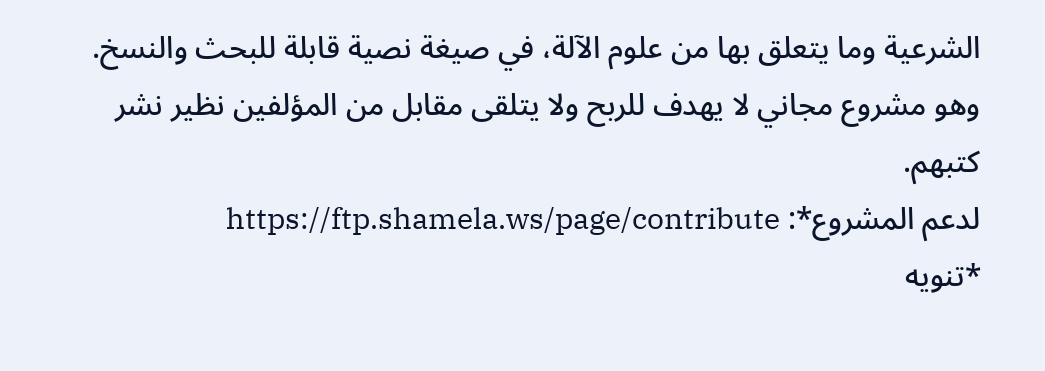الشرعية وما يتعلق بها من علوم الآلة، في صيغة نصية قابلة للبحث والنسخ.
وهو مشروع مجاني لا يهدف للربح ولا يتلقى مقابل من المؤلفين نظير نشر كتبهم.
لدعم المشروع*: https://ftp.shamela.ws/page/contribute
*تنويه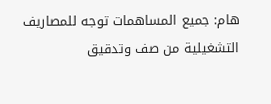هام: جميع المساهمات توجه للمصاريف التشغيلية من صف وتدقيق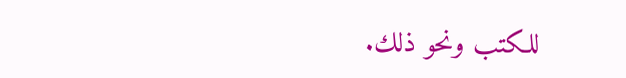للكتب ونحو ذلك.